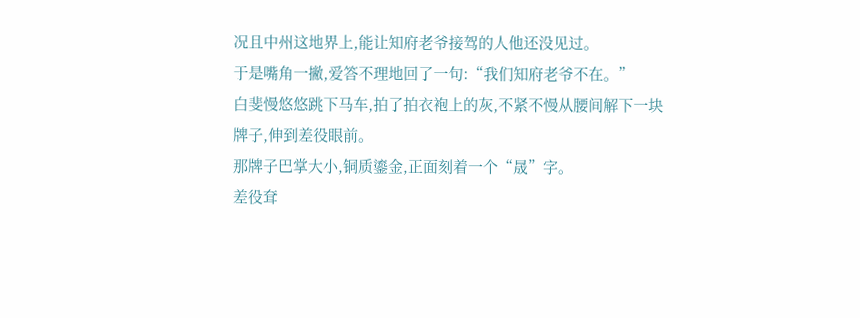况且中州这地界上,能让知府老爷接驾的人他还没见过。
于是嘴角一撇,爱答不理地回了一句:“我们知府老爷不在。”
白斐慢悠悠跳下马车,拍了拍衣袍上的灰,不紧不慢从腰间解下一块牌子,伸到差役眼前。
那牌子巴掌大小,铜质鎏金,正面刻着一个“晟”字。
差役耷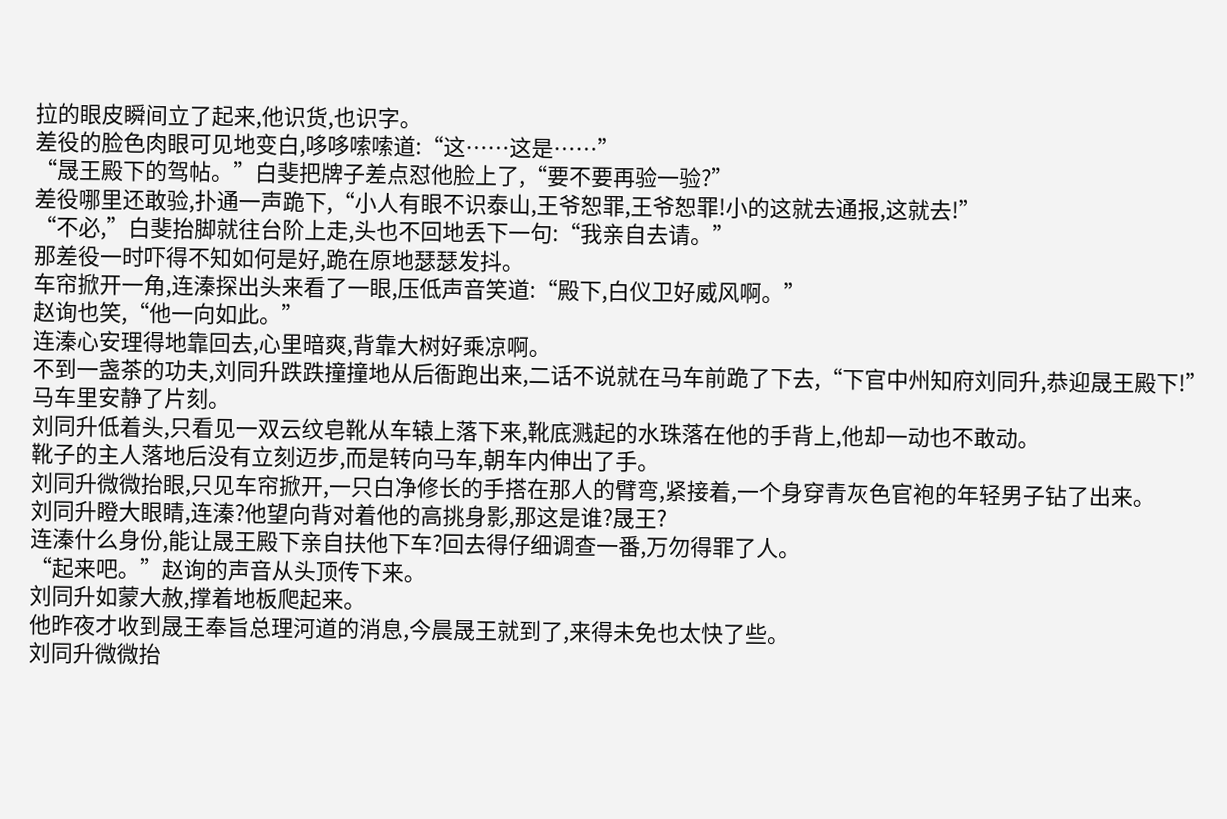拉的眼皮瞬间立了起来,他识货,也识字。
差役的脸色肉眼可见地变白,哆哆嗦嗦道:“这……这是……”
“晟王殿下的驾帖。”白斐把牌子差点怼他脸上了,“要不要再验一验?”
差役哪里还敢验,扑通一声跪下,“小人有眼不识泰山,王爷恕罪,王爷恕罪!小的这就去通报,这就去!”
“不必,”白斐抬脚就往台阶上走,头也不回地丢下一句:“我亲自去请。”
那差役一时吓得不知如何是好,跪在原地瑟瑟发抖。
车帘掀开一角,连溱探出头来看了一眼,压低声音笑道:“殿下,白仪卫好威风啊。”
赵询也笑,“他一向如此。”
连溱心安理得地靠回去,心里暗爽,背靠大树好乘凉啊。
不到一盏茶的功夫,刘同升跌跌撞撞地从后衙跑出来,二话不说就在马车前跪了下去,“下官中州知府刘同升,恭迎晟王殿下!”
马车里安静了片刻。
刘同升低着头,只看见一双云纹皂靴从车辕上落下来,靴底溅起的水珠落在他的手背上,他却一动也不敢动。
靴子的主人落地后没有立刻迈步,而是转向马车,朝车内伸出了手。
刘同升微微抬眼,只见车帘掀开,一只白净修长的手搭在那人的臂弯,紧接着,一个身穿青灰色官袍的年轻男子钻了出来。
刘同升瞪大眼睛,连溱?他望向背对着他的高挑身影,那这是谁?晟王?
连溱什么身份,能让晟王殿下亲自扶他下车?回去得仔细调查一番,万勿得罪了人。
“起来吧。”赵询的声音从头顶传下来。
刘同升如蒙大赦,撑着地板爬起来。
他昨夜才收到晟王奉旨总理河道的消息,今晨晟王就到了,来得未免也太快了些。
刘同升微微抬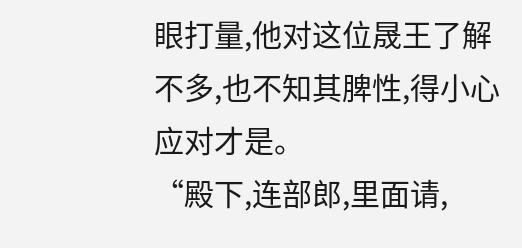眼打量,他对这位晟王了解不多,也不知其脾性,得小心应对才是。
“殿下,连部郎,里面请,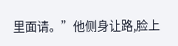里面请。”他侧身让路,脸上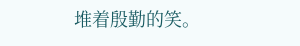堆着殷勤的笑。